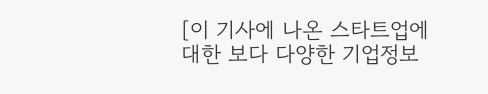[이 기사에 나온 스타트업에 대한 보다 다양한 기업정보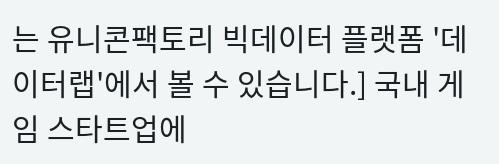는 유니콘팩토리 빅데이터 플랫폼 '데이터랩'에서 볼 수 있습니다.] 국내 게임 스타트업에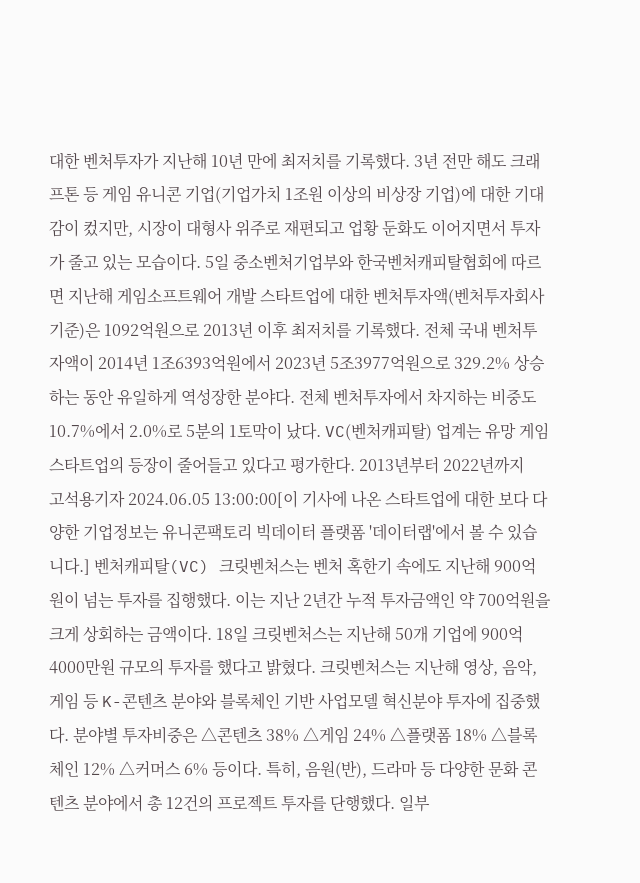대한 벤처투자가 지난해 10년 만에 최저치를 기록했다. 3년 전만 해도 크래프톤 등 게임 유니콘 기업(기업가치 1조원 이상의 비상장 기업)에 대한 기대감이 컸지만, 시장이 대형사 위주로 재편되고 업황 둔화도 이어지면서 투자가 줄고 있는 모습이다. 5일 중소벤처기업부와 한국벤처캐피탈협회에 따르면 지난해 게임소프트웨어 개발 스타트업에 대한 벤처투자액(벤처투자회사 기준)은 1092억원으로 2013년 이후 최저치를 기록했다. 전체 국내 벤처투자액이 2014년 1조6393억원에서 2023년 5조3977억원으로 329.2% 상승하는 동안 유일하게 역성장한 분야다. 전체 벤처투자에서 차지하는 비중도 10.7%에서 2.0%로 5분의 1토막이 났다. VC(벤처캐피탈) 업계는 유망 게임 스타트업의 등장이 줄어들고 있다고 평가한다. 2013년부터 2022년까지
고석용기자 2024.06.05 13:00:00[이 기사에 나온 스타트업에 대한 보다 다양한 기업정보는 유니콘팩토리 빅데이터 플랫폼 '데이터랩'에서 볼 수 있습니다.] 벤처캐피탈(VC) 크릿벤처스는 벤처 혹한기 속에도 지난해 900억원이 넘는 투자를 집행했다. 이는 지난 2년간 누적 투자금액인 약 700억원을 크게 상회하는 금액이다. 18일 크릿벤처스는 지난해 50개 기업에 900억4000만원 규모의 투자를 했다고 밝혔다. 크릿벤처스는 지난해 영상, 음악, 게임 등 K-콘텐츠 분야와 블록체인 기반 사업모델 혁신분야 투자에 집중했다. 분야별 투자비중은 △콘텐츠 38% △게임 24% △플랫폼 18% △블록체인 12% △커머스 6% 등이다. 특히, 음원(반), 드라마 등 다양한 문화 콘텐츠 분야에서 총 12건의 프로젝트 투자를 단행했다. 일부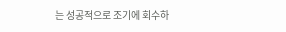는 성공적으로 조기에 회수하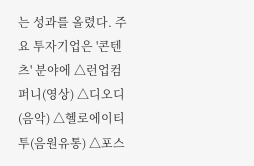는 성과를 올렸다. 주요 투자기업은 '콘텐츠' 분야에 △런업컴퍼니(영상) △디오디(음악) △헬로에이티투(음원유통) △포스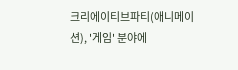크리에이티브파티(애니메이션), '게임' 분야에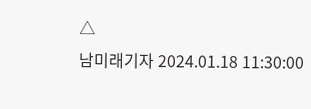△
남미래기자 2024.01.18 11:30:00